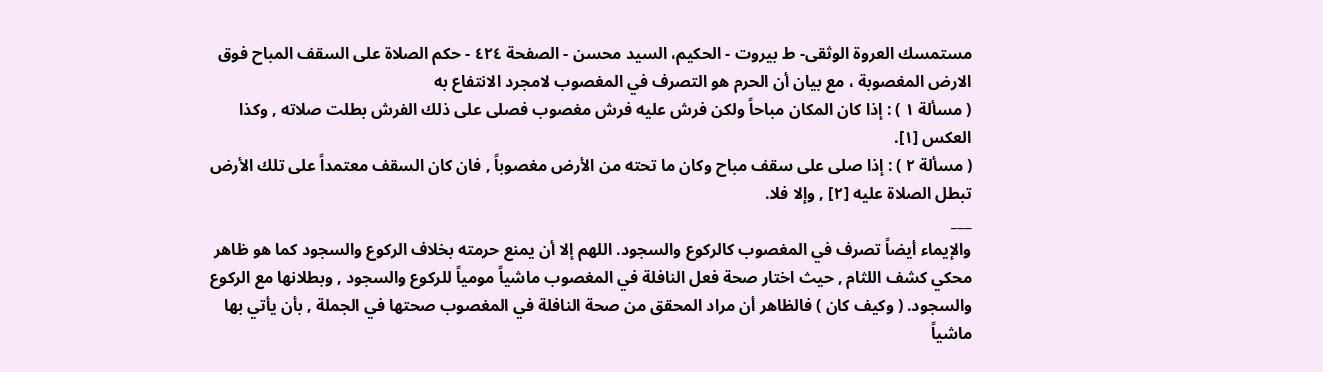مستمسك العروة الوثقى- ط بیروت - الحكيم، السيد محسن - الصفحة ٤٢٤ - حكم الصلاة على السقف المباح فوق الارض المغصوبة ، مع بيان أن الحرم هو التصرف في المغصوب لامجرد الانتفاع به
( مسألة ١ ) : إذا كان المكان مباحاً ولكن فرش عليه فرش مغصوب فصلى على ذلك الفرش بطلت صلاته , وكذا العكس [١].
( مسألة ٢ ) : إذا صلى على سقف مباح وكان ما تحته من الأرض مغصوباً , فان كان السقف معتمداً على تلك الأرض تبطل الصلاة عليه [٢] , وإلا فلا.
___
والإيماء أيضاً تصرف في المغصوب كالركوع والسجود. اللهم إلا أن يمنع حرمته بخلاف الركوع والسجود كما هو ظاهر محكي كشف اللثام , حيث اختار صحة فعل النافلة في المغصوب ماشياً مومياً للركوع والسجود , وبطلانها مع الركوع والسجود. ( وكيف كان ) فالظاهر أن مراد المحقق من صحة النافلة في المغصوب صحتها في الجملة , بأن يأتي بها ماشياً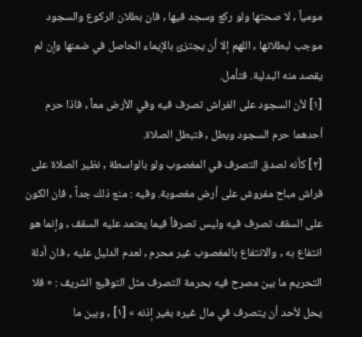مومياً , لا صحتها ولو ركع وسجد فيها , فان بطلان الركوع والسجود موجب لبطلانها , اللهم إلا أن يجتزئ بالإيماء الحاصل في ضمنها وإن لم يقصد منه البدلية. فتأمل.
[١] لأن السجود على الفراش تصرف فيه وفي الأرض معاً , فاذا حرم أحدهما حرم السجود وبطل , فتبطل الصلاة.
[٢] كأنه لصدق التصرف في المغصوب ولو بالواسطة , نظير الصلاة على فراش مباح مفروش على أرض مغصوبة. وفيه : منع ذلك جداً , فان الكون على السقف تصرف فيه وليس تصرفاً فيما يعتمد عليه السقف , وإنما هو انتفاع به , والانتفاع بالمغصوب غير محرم , لعدم الدليل عليه , فان أدلة التحريم ما بين مصرح فيه بحرمة التصرف مثل التوقيع الشريف : « فلا يحل لأحد أن يتصرف في مال غيره بغير إذنه » [١] , وبين ما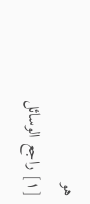هو
[١] راجع الوسائل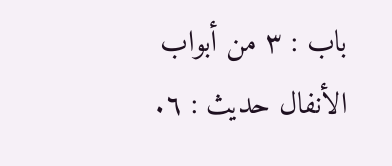باب : ٣ من أبواب الأنفال حديث : ٦.